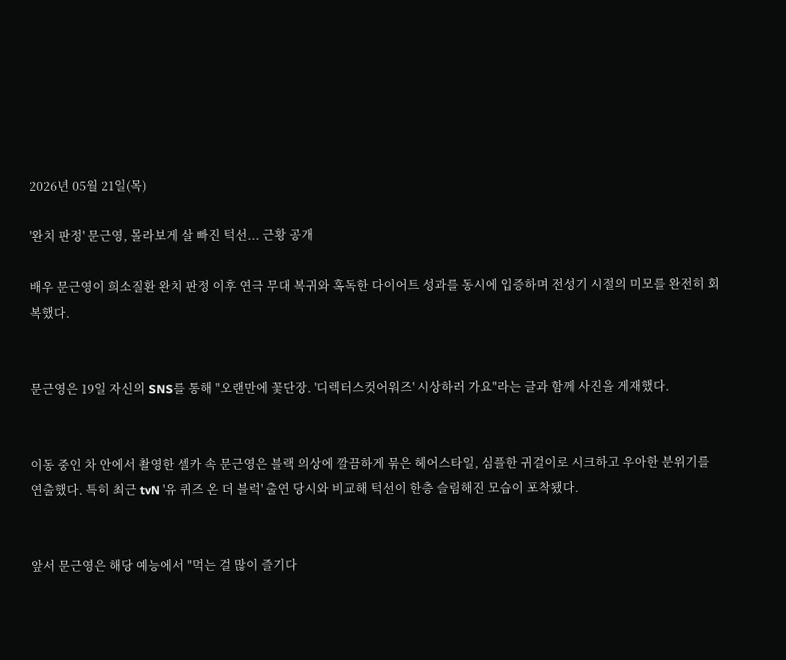2026년 05월 21일(목)

'완치 판정' 문근영, 몰라보게 살 빠진 턱선... 근황 공개

배우 문근영이 희소질환 완치 판정 이후 연극 무대 복귀와 혹독한 다이어트 성과를 동시에 입증하며 전성기 시절의 미모를 완전히 회복했다.


문근영은 19일 자신의 SNS를 통해 "오랜만에 꽃단장. '디렉터스컷어워즈' 시상하러 가요"라는 글과 함께 사진을 게재했다.


이동 중인 차 안에서 촬영한 셀카 속 문근영은 블랙 의상에 깔끔하게 묶은 헤어스타일, 심플한 귀걸이로 시크하고 우아한 분위기를 연출했다. 특히 최근 tvN '유 퀴즈 온 더 블럭' 출연 당시와 비교해 턱선이 한층 슬림해진 모습이 포착됐다.


앞서 문근영은 해당 예능에서 "먹는 걸 많이 즐기다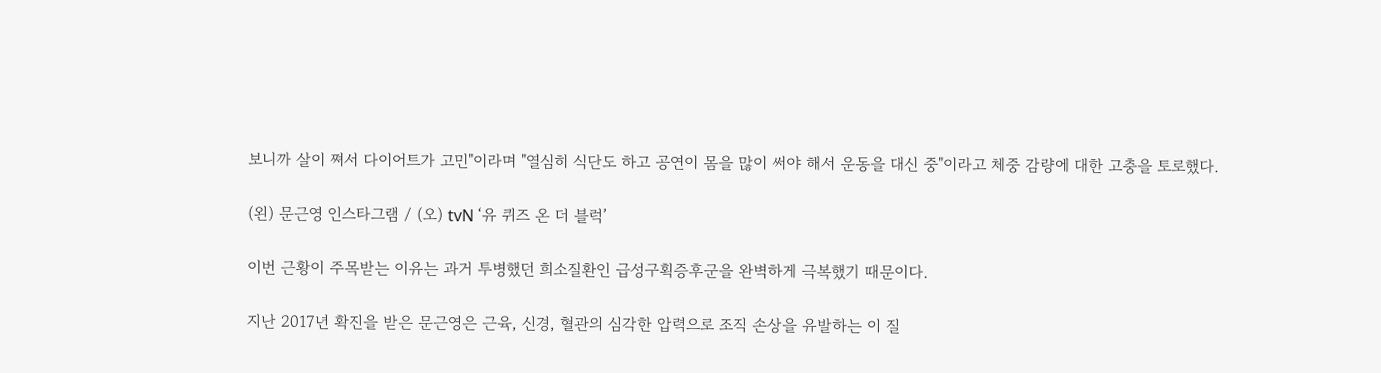보니까 살이 쪄서 다이어트가 고민"이라며 "열심히 식단도 하고 공연이 몸을 많이 써야 해서 운동을 대신 중"이라고 체중 감량에 대한 고충을 토로했다.


(왼) 문근영 인스타그램 / (오) tvN ‘유 퀴즈 온 더 블럭’


이번 근황이 주목받는 이유는 과거 투병했던 희소질환인 급성구획증후군을 완벽하게 극복했기 때문이다.


지난 2017년 확진을 받은 문근영은 근육, 신경, 혈관의 심각한 압력으로 조직 손상을 유발하는 이 질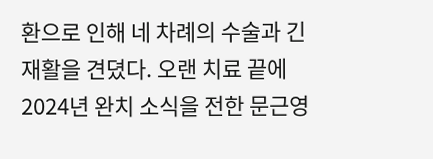환으로 인해 네 차례의 수술과 긴 재활을 견뎠다. 오랜 치료 끝에 2024년 완치 소식을 전한 문근영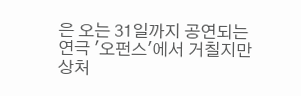은 오는 31일까지 공연되는 연극 '오펀스'에서 거칠지만 상처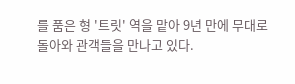를 품은 형 '트릿' 역을 맡아 9년 만에 무대로 돌아와 관객들을 만나고 있다.